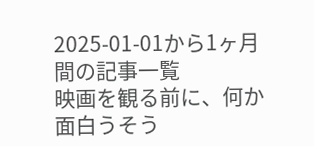2025-01-01から1ヶ月間の記事一覧
映画を観る前に、何か面白うそう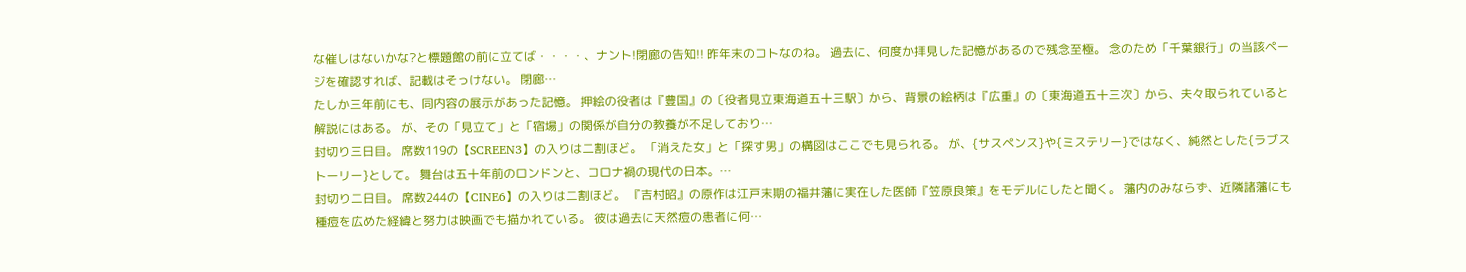な催しはないかな?と標題館の前に立てば・・・・、ナント!閉廊の告知!! 昨年末のコトなのね。 過去に、何度か拝見した記憶があるので残念至極。 念のため「千葉銀行」の当該ページを確認すれば、記載はそっけない。 閉廊…
たしか三年前にも、同内容の展示があった記憶。 押絵の役者は『豊国』の〔役者見立東海道五十三駅〕から、背景の絵柄は『広重』の〔東海道五十三次〕から、夫々取られていると解説にはある。 が、その「見立て」と「宿場」の関係が自分の教養が不足しており…
封切り三日目。 席数119の【SCREEN3】の入りは二割ほど。 「消えた女」と「探す男」の構図はここでも見られる。 が、{サスペンス}や{ミステリー}ではなく、純然とした{ラブストーリー}として。 舞台は五十年前のロンドンと、コロナ禍の現代の日本。…
封切り二日目。 席数244の【CINE6】の入りは二割ほど。 『吉村昭』の原作は江戸末期の福井藩に実在した医師『笠原良策』をモデルにしたと聞く。 藩内のみならず、近隣諸藩にも種痘を広めた経緯と努力は映画でも描かれている。 彼は過去に天然痘の患者に何…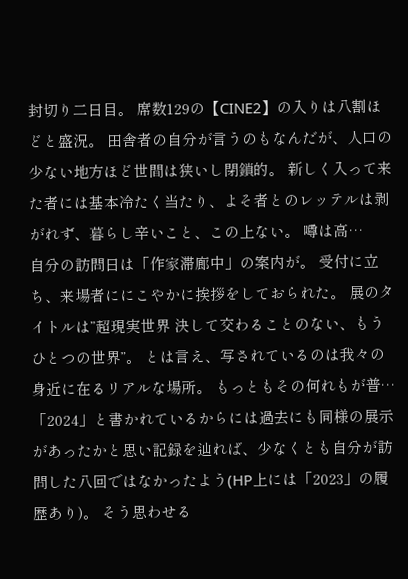封切り二日目。 席数129の【CINE2】の入りは八割ほどと盛況。 田舎者の自分が言うのもなんだが、人口の少ない地方ほど世間は狭いし閉鎖的。 新しく入って来た者には基本冷たく当たり、よそ者とのレッテルは剥がれず、暮らし辛いこと、この上ない。 噂は高…
自分の訪問日は「作家滞廊中」の案内が。 受付に立ち、来場者ににこやかに挨拶をしておられた。 展のタイトルは”超現実世界 決して交わることのない、もうひとつの世界”。 とは言え、写されているのは我々の身近に在るリアルな場所。 もっともその何れもが普…
「2024」と書かれているからには過去にも同様の展示があったかと思い記録を辿れば、少なくとも自分が訪問した八回ではなかったよう(HP上には「2023」の履歴あり)。 そう思わせる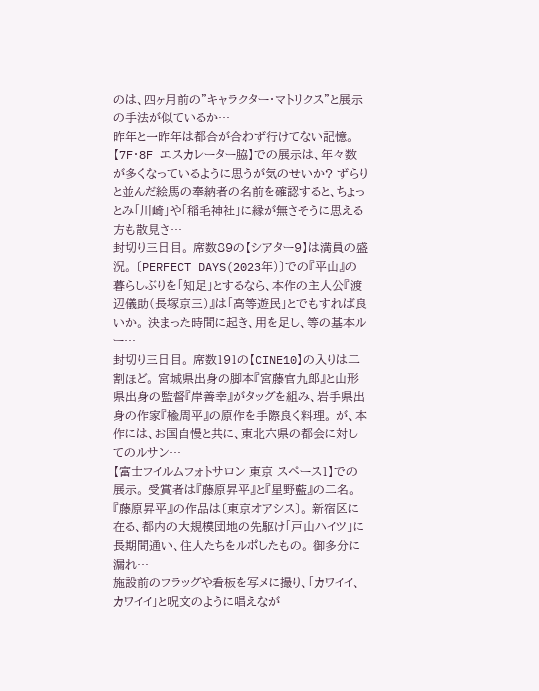のは、四ヶ月前の”キャラクター・マトリクス”と展示の手法が似ているか…
昨年と一昨年は都合が合わず行けてない記憶。 【7F・8F エスカレーター脇】での展示は、年々数が多くなっているように思うが気のせいか? ずらりと並んだ絵馬の奉納者の名前を確認すると、ちょっとみ「川崎」や「稲毛神社」に縁が無さそうに思える方も散見さ…
封切り三日目。 席数89の【シアター9】は満員の盛況。 〔PERFECT DAYS(2023年)〕での『平山』の暮らしぶりを「知足」とするなら、本作の主人公『渡辺儀助(長塚京三)』は「高等遊民」とでもすれば良いか。 決まった時間に起き、用を足し、等の基本ルー…
封切り三日目。 席数191の【CINE10】の入りは二割ほど。 宮城県出身の脚本『宮藤官九郎』と山形県出身の監督『岸善幸』がタッグを組み、岩手県出身の作家『楡周平』の原作を手際良く料理。 が、本作には、お国自慢と共に、東北六県の都会に対してのルサン…
【富士フイルムフォトサロン 東京 スペース1】での展示。 受賞者は『藤原昇平』と『星野藍』の二名。 『藤原昇平』の作品は〔東京オアシス〕。 新宿区に在る、都内の大規模団地の先駆け「戸山ハイツ」に長期間通い、住人たちをルポしたもの。 御多分に漏れ…
施設前のフラッグや看板を写メに撮り、「カワイイ、カワイイ」と呪文のように唱えなが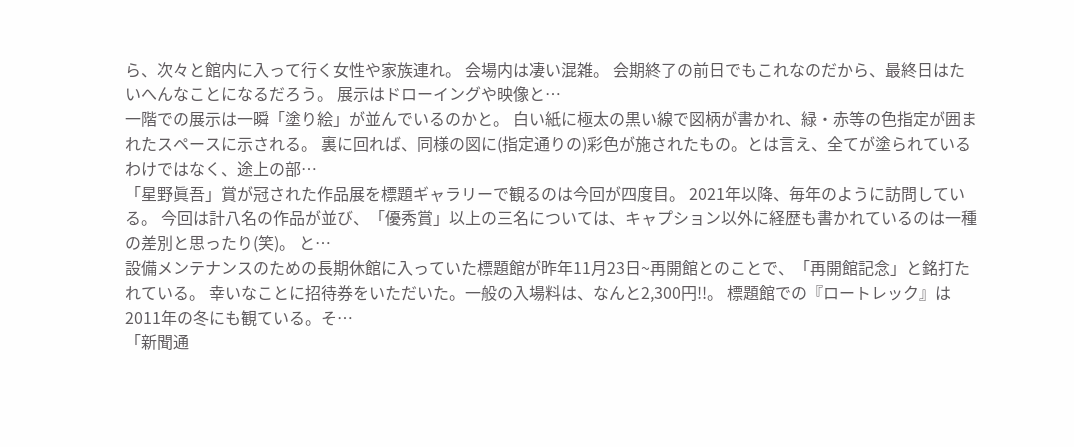ら、次々と館内に入って行く女性や家族連れ。 会場内は凄い混雑。 会期終了の前日でもこれなのだから、最終日はたいへんなことになるだろう。 展示はドローイングや映像と…
一階での展示は一瞬「塗り絵」が並んでいるのかと。 白い紙に極太の黒い線で図柄が書かれ、緑・赤等の色指定が囲まれたスペースに示される。 裏に回れば、同様の図に(指定通りの)彩色が施されたもの。とは言え、全てが塗られているわけではなく、途上の部…
「星野眞吾」賞が冠された作品展を標題ギャラリーで観るのは今回が四度目。 2021年以降、毎年のように訪問している。 今回は計八名の作品が並び、「優秀賞」以上の三名については、キャプション以外に経歴も書かれているのは一種の差別と思ったり(笑)。 と…
設備メンテナンスのための長期休館に入っていた標題館が昨年11月23日~再開館とのことで、「再開館記念」と銘打たれている。 幸いなことに招待券をいただいた。一般の入場料は、なんと2,300円!!。 標題館での『ロートレック』は2011年の冬にも観ている。そ…
「新聞通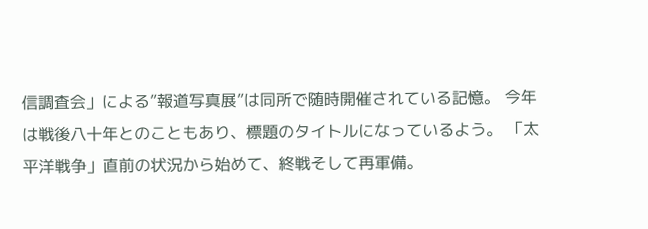信調査会」による”報道写真展”は同所で随時開催されている記憶。 今年は戦後八十年とのこともあり、標題のタイトルになっているよう。 「太平洋戦争」直前の状況から始めて、終戦そして再軍備。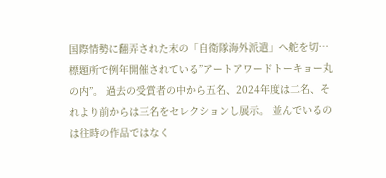国際情勢に翻弄された末の「自衛隊海外派遣」へ舵を切…
標題所で例年開催されている”アートアワードトーキョー丸の内”。 過去の受賞者の中から五名、2024年度は二名、それより前からは三名をセレクションし展示。 並んでいるのは往時の作品ではなく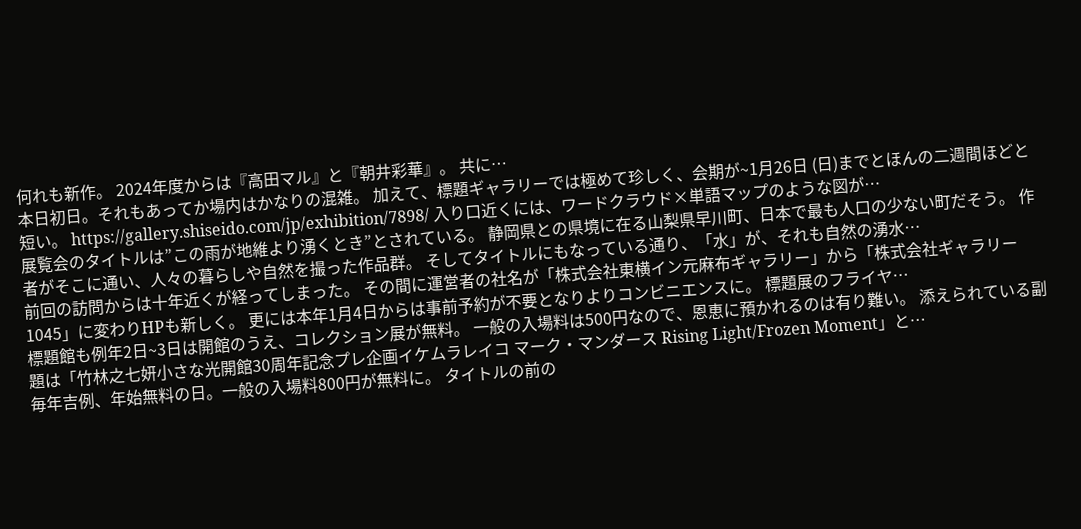何れも新作。 2024年度からは『高田マル』と『朝井彩華』。 共に…
本日初日。それもあってか場内はかなりの混雑。 加えて、標題ギャラリーでは極めて珍しく、会期が~1月26日 (日)までとほんの二週間ほどと短い。 https://gallery.shiseido.com/jp/exhibition/7898/ 入り口近くには、ワードクラウド×単語マップのような図が…
展覧会のタイトルは”この雨が地維より湧くとき”とされている。 静岡県との県境に在る山梨県早川町、日本で最も人口の少ない町だそう。 作者がそこに通い、人々の暮らしや自然を撮った作品群。 そしてタイトルにもなっている通り、「水」が、それも自然の湧水…
前回の訪問からは十年近くが経ってしまった。 その間に運営者の社名が「株式会社東横イン元麻布ギャラリー」から「株式会社ギャラリー1045」に変わりHPも新しく。 更には本年1月4日からは事前予約が不要となりよりコンビニエンスに。 標題展のフライヤ…
標題館も例年2日~3日は開館のうえ、コレクション展が無料。 一般の入場料は500円なので、恩恵に預かれるのは有り難い。 添えられている副題は「竹林之七妍小さな光開館30周年記念プレ企画イケムラレイコ マーク・マンダース Rising Light/Frozen Moment」と…
毎年吉例、年始無料の日。一般の入場料800円が無料に。 タイトルの前の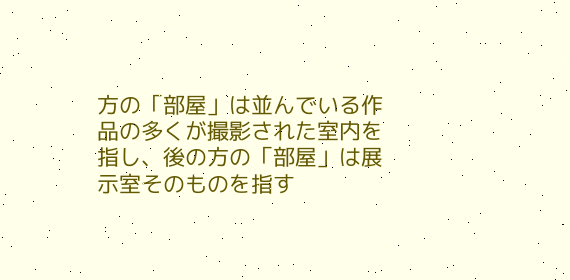方の「部屋」は並んでいる作品の多くが撮影された室内を指し、後の方の「部屋」は展示室そのものを指す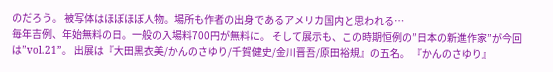のだろう。 被写体はほぼほぼ人物。場所も作者の出身であるアメリカ国内と思われる…
毎年吉例、年始無料の日。一般の入場料700円が無料に。 そして展示も、この時期恒例の”日本の新進作家”が今回は”vol.21”。 出展は『大田黒衣美/かんのさゆり/千賀健史/金川晋吾/原田裕規』の五名。 『かんのさゆり』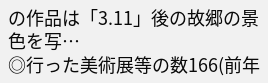の作品は「3.11」後の故郷の景色を写…
◎行った美術展等の数166(前年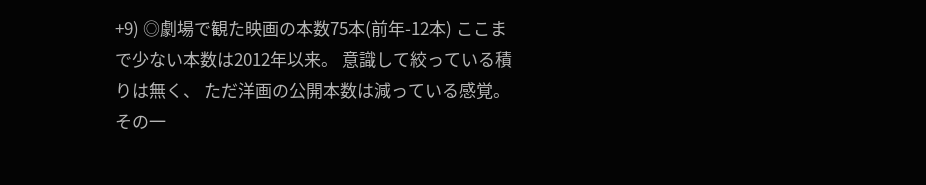+9) ◎劇場で観た映画の本数75本(前年-12本) ここまで少ない本数は2012年以来。 意識して絞っている積りは無く、 ただ洋画の公開本数は減っている感覚。 その一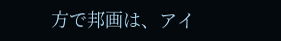方で邦画は、アイ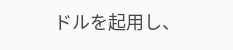ドルを起用し、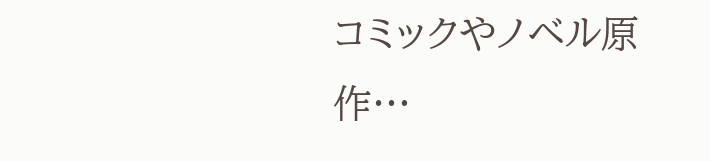コミックやノベル原作…